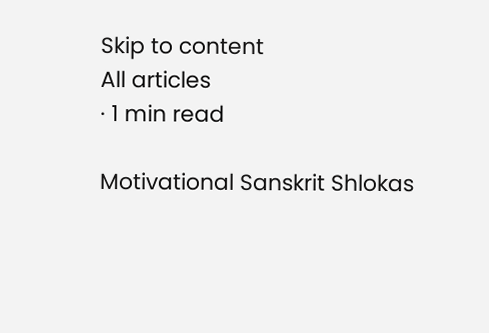Skip to content
All articles
· 1 min read

Motivational Sanskrit Shlokas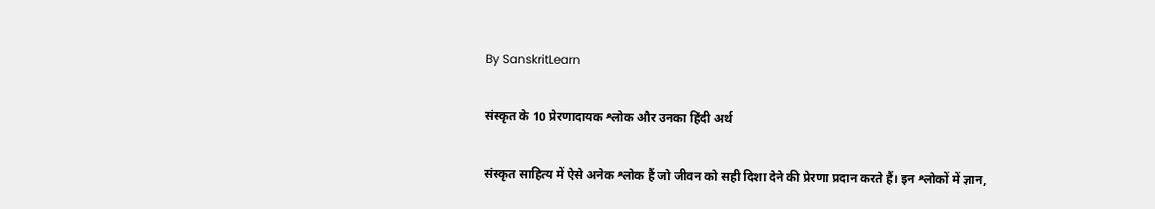By SanskritLearn

संस्कृत के 10 प्रेरणादायक श्लोक और उनका हिंदी अर्थ

संस्कृत साहित्य में ऐसे अनेक श्लोक हैं जो जीवन को सही दिशा देने की प्रेरणा प्रदान करते हैं। इन श्लोकों में ज्ञान,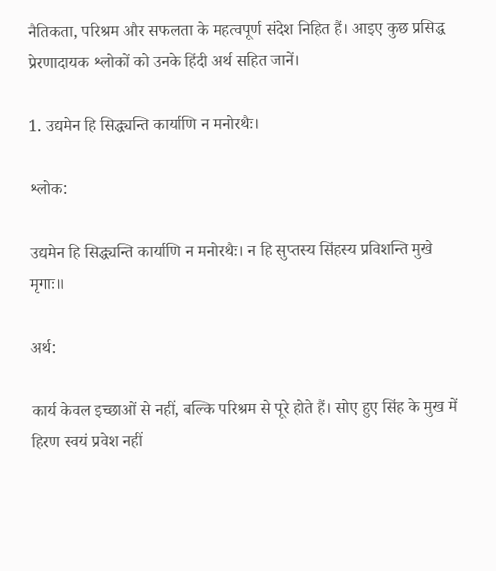नैतिकता, परिश्रम और सफलता के महत्वपूर्ण संदेश निहित हैं। आइए कुछ प्रसिद्ध प्रेरणादायक श्लोकों को उनके हिंदी अर्थ सहित जानें।

1. उद्यमेन हि सिद्ध्यन्ति कार्याणि न मनोरथैः।

श्लोक:

उद्यमेन हि सिद्ध्यन्ति कार्याणि न मनोरथैः। न हि सुप्तस्य सिंहस्य प्रविशन्ति मुखे मृगाः॥

अर्थ:

कार्य केवल इच्छाओं से नहीं, बल्कि परिश्रम से पूरे होते हैं। सोए हुए सिंह के मुख में हिरण स्वयं प्रवेश नहीं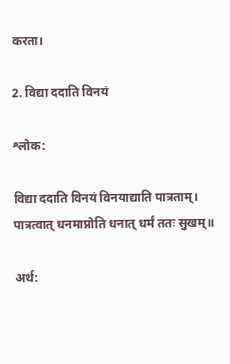करता।

2. विद्या ददाति विनयं

श्लोक:

विद्या ददाति विनयं विनयाद्याति पात्रताम्। पात्रत्वात् धनमाप्नोति धनात् धर्मं ततः सुखम्॥

अर्थ: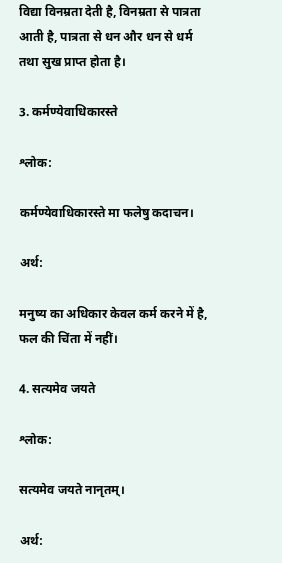विद्या विनम्रता देती है, विनम्रता से पात्रता आती है, पात्रता से धन और धन से धर्म तथा सुख प्राप्त होता है।

3. कर्मण्येवाधिकारस्ते

श्लोक:

कर्मण्येवाधिकारस्ते मा फलेषु कदाचन।

अर्थ:

मनुष्य का अधिकार केवल कर्म करने में है, फल की चिंता में नहीं।

4. सत्यमेव जयते

श्लोक:

सत्यमेव जयते नानृतम्।

अर्थ: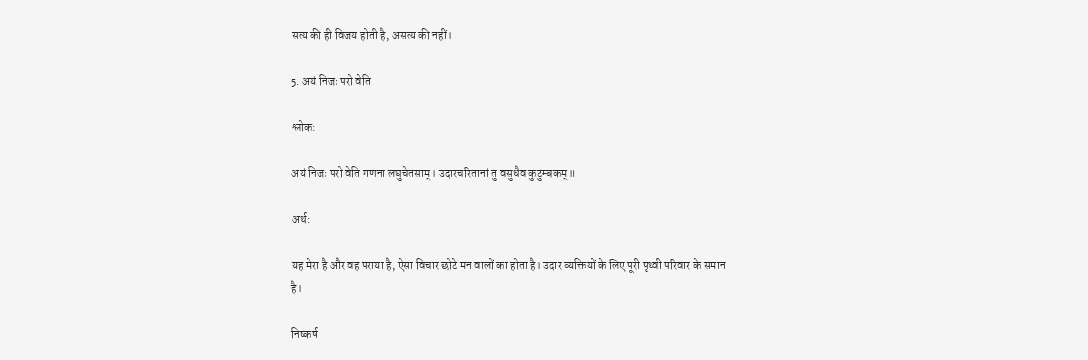सत्य की ही विजय होती है, असत्य की नहीं।

5. अयं निजः परो वेति

श्लोक:

अयं निजः परो वेति गणना लघुचेतसाम्। उदारचरितानां तु वसुधैव कुटुम्बकम्॥

अर्थ:

यह मेरा है और वह पराया है, ऐसा विचार छोटे मन वालों का होता है। उदार व्यक्तियों के लिए पूरी पृथ्वी परिवार के समान है।

निष्कर्ष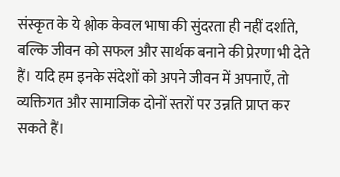संस्कृत के ये श्लोक केवल भाषा की सुंदरता ही नहीं दर्शाते, बल्कि जीवन को सफल और सार्थक बनाने की प्रेरणा भी देते हैं। यदि हम इनके संदेशों को अपने जीवन में अपनाएँ, तो व्यक्तिगत और सामाजिक दोनों स्तरों पर उन्नति प्राप्त कर सकते हैं।